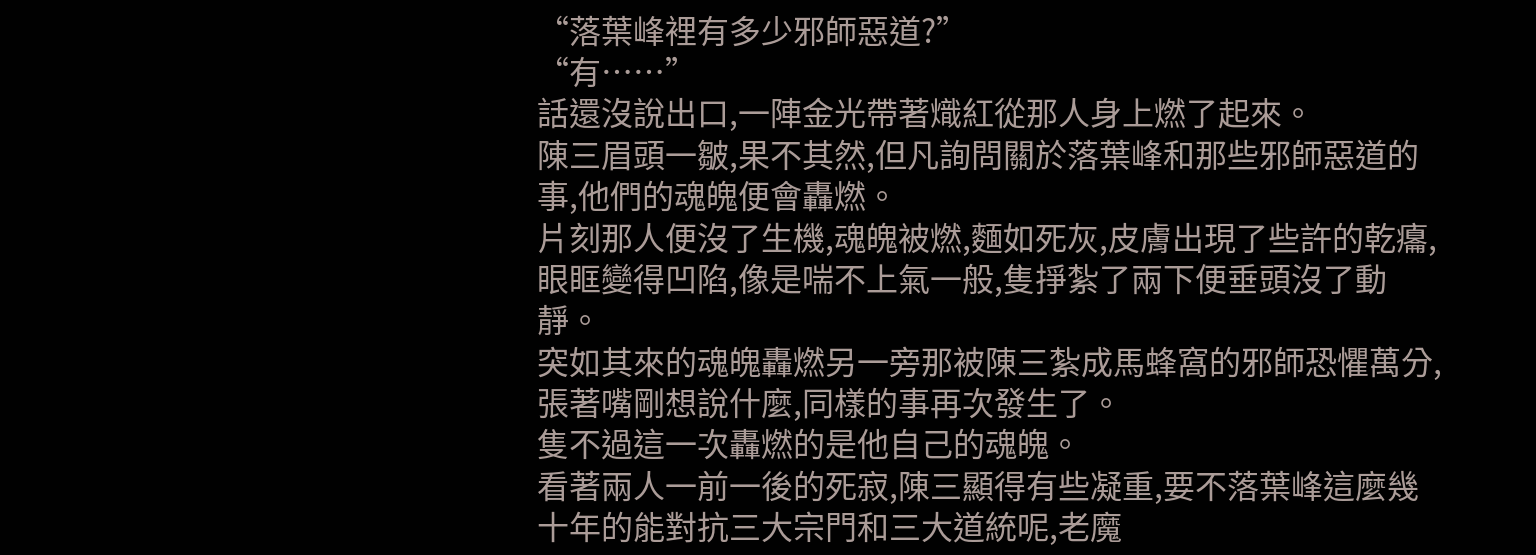“落葉峰裡有多少邪師惡道?”
“有……”
話還沒說出口,一陣金光帶著熾紅從那人身上燃了起來。
陳三眉頭一皺,果不其然,但凡詢問關於落葉峰和那些邪師惡道的事,他們的魂魄便會轟燃。
片刻那人便沒了生機,魂魄被燃,麵如死灰,皮膚出現了些許的乾癟,眼眶變得凹陷,像是喘不上氣一般,隻掙紮了兩下便垂頭沒了動靜。
突如其來的魂魄轟燃另一旁那被陳三紮成馬蜂窩的邪師恐懼萬分,張著嘴剛想說什麼,同樣的事再次發生了。
隻不過這一次轟燃的是他自己的魂魄。
看著兩人一前一後的死寂,陳三顯得有些凝重,要不落葉峰這麼幾十年的能對抗三大宗門和三大道統呢,老魔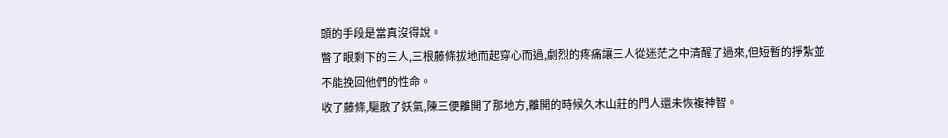頭的手段是當真沒得說。
瞥了眼剩下的三人,三根藤條拔地而起穿心而過,劇烈的疼痛讓三人從迷茫之中清醒了過來,但短暫的掙紮並不能挽回他們的性命。
收了藤條,驅散了妖氣,陳三便離開了那地方,離開的時候久木山莊的門人還未恢複神智。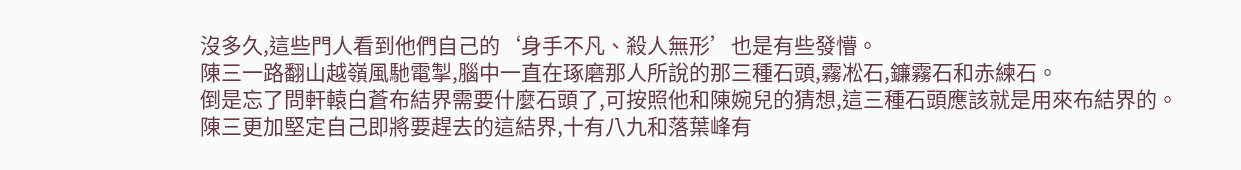沒多久,這些門人看到他們自己的‘身手不凡、殺人無形’也是有些發懵。
陳三一路翻山越嶺風馳電掣,腦中一直在琢磨那人所說的那三種石頭,霧凇石,鐮霧石和赤練石。
倒是忘了問軒轅白蒼布結界需要什麼石頭了,可按照他和陳婉兒的猜想,這三種石頭應該就是用來布結界的。
陳三更加堅定自己即將要趕去的這結界,十有八九和落葉峰有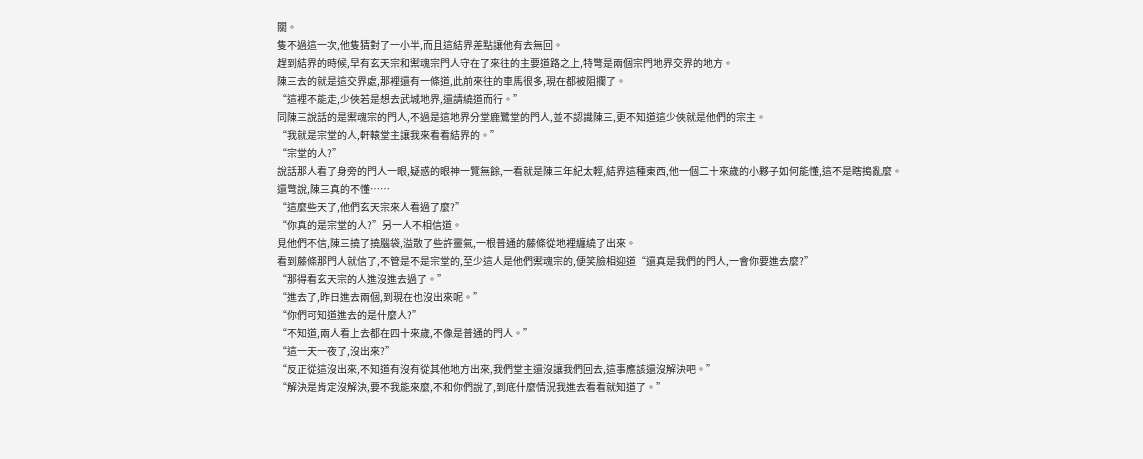關。
隻不過這一次,他隻猜對了一小半,而且這結界差點讓他有去無回。
趕到結界的時候,早有玄天宗和禦魂宗門人守在了來往的主要道路之上,特彆是兩個宗門地界交界的地方。
陳三去的就是這交界處,那裡還有一條道,此前來往的車馬很多,現在都被阻攔了。
“這裡不能走,少俠若是想去武城地界,還請繞道而行。”
同陳三說話的是禦魂宗的門人,不過是這地界分堂鹿鷺堂的門人,並不認識陳三,更不知道這少俠就是他們的宗主。
“我就是宗堂的人,軒轅堂主讓我來看看結界的。”
“宗堂的人?”
說話那人看了身旁的門人一眼,疑惑的眼神一覽無餘,一看就是陳三年紀太輕,結界這種東西,他一個二十來歲的小夥子如何能懂,這不是瞎搗亂麼。
還彆說,陳三真的不懂……
“這麼些天了,他們玄天宗來人看過了麼?”
“你真的是宗堂的人?”另一人不相信道。
見他們不信,陳三撓了撓腦袋,溢散了些許靈氣,一根普通的藤條從地裡纏繞了出來。
看到藤條那門人就信了,不管是不是宗堂的,至少這人是他們禦魂宗的,便笑臉相迎道“還真是我們的門人,一會你要進去麼?”
“那得看玄天宗的人進沒進去過了。”
“進去了,昨日進去兩個,到現在也沒出來呢。”
“你們可知道進去的是什麼人?”
“不知道,兩人看上去都在四十來歲,不像是普通的門人。”
“這一天一夜了,沒出來?”
“反正從這沒出來,不知道有沒有從其他地方出來,我們堂主還沒讓我們回去,這事應該還沒解決吧。”
“解決是肯定沒解決,要不我能來麼,不和你們說了,到底什麼情況我進去看看就知道了。”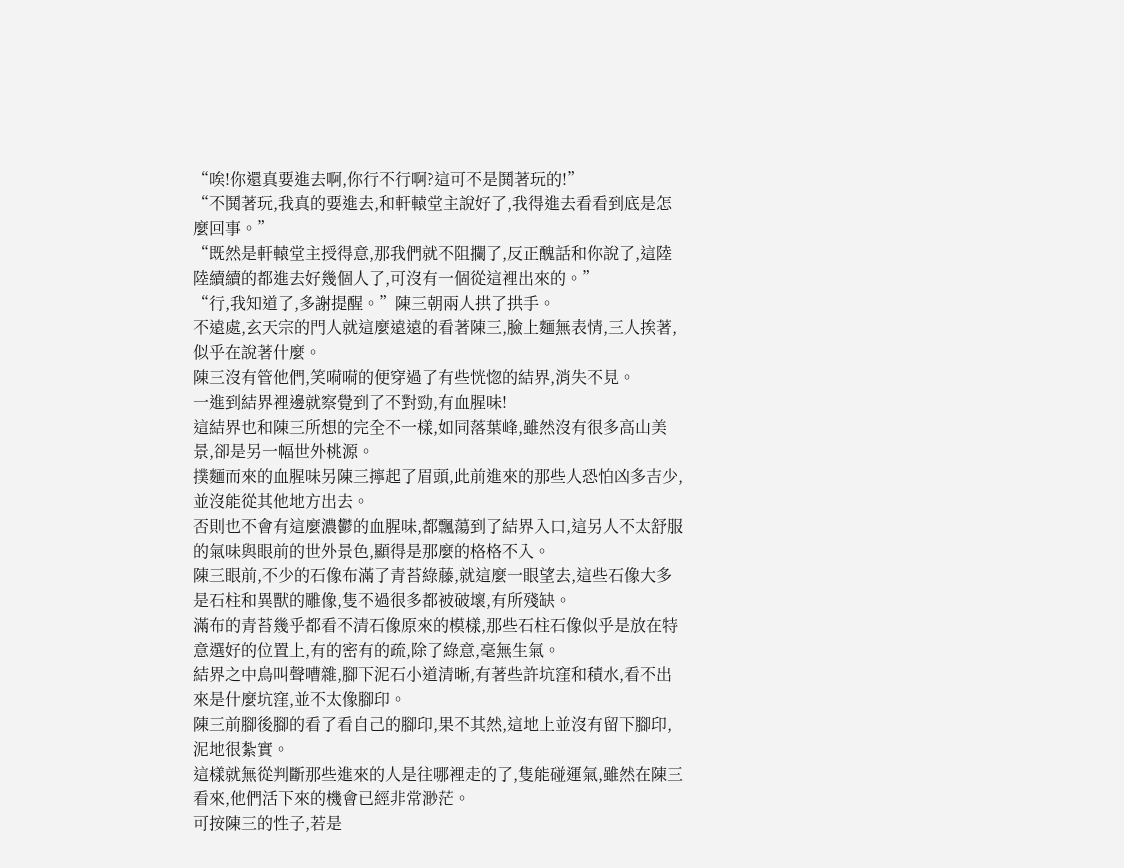“唉!你還真要進去啊,你行不行啊?這可不是鬨著玩的!”
“不鬨著玩,我真的要進去,和軒轅堂主說好了,我得進去看看到底是怎麼回事。”
“既然是軒轅堂主授得意,那我們就不阻攔了,反正醜話和你說了,這陸陸續續的都進去好幾個人了,可沒有一個從這裡出來的。”
“行,我知道了,多謝提醒。”陳三朝兩人拱了拱手。
不遠處,玄天宗的門人就這麼遠遠的看著陳三,臉上麵無表情,三人挨著,似乎在說著什麼。
陳三沒有管他們,笑嗬嗬的便穿過了有些恍惚的結界,消失不見。
一進到結界裡邊就察覺到了不對勁,有血腥味!
這結界也和陳三所想的完全不一樣,如同落葉峰,雖然沒有很多高山美景,卻是另一幅世外桃源。
撲麵而來的血腥味另陳三擰起了眉頭,此前進來的那些人恐怕凶多吉少,並沒能從其他地方出去。
否則也不會有這麼濃鬱的血腥味,都飄蕩到了結界入口,這另人不太舒服的氣味與眼前的世外景色,顯得是那麼的格格不入。
陳三眼前,不少的石像布滿了青苔綠藤,就這麼一眼望去,這些石像大多是石柱和異獸的雕像,隻不過很多都被破壞,有所殘缺。
滿布的青苔幾乎都看不清石像原來的模樣,那些石柱石像似乎是放在特意選好的位置上,有的密有的疏,除了綠意,毫無生氣。
結界之中鳥叫聲嘈雜,腳下泥石小道清晰,有著些許坑窪和積水,看不出來是什麼坑窪,並不太像腳印。
陳三前腳後腳的看了看自己的腳印,果不其然,這地上並沒有留下腳印,泥地很紮實。
這樣就無從判斷那些進來的人是往哪裡走的了,隻能碰運氣,雖然在陳三看來,他們活下來的機會已經非常渺茫。
可按陳三的性子,若是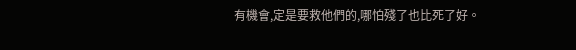有機會,定是要救他們的,哪怕殘了也比死了好。